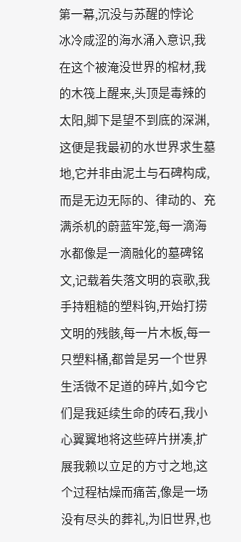第一幕,沉没与苏醒的悖论
冰冷咸涩的海水涌入意识,我在这个被淹没世界的棺材,我的木筏上醒来,头顶是毒辣的太阳,脚下是望不到底的深渊,这便是我最初的水世界求生墓地,它并非由泥土与石碑构成,而是无边无际的、律动的、充满杀机的蔚蓝牢笼,每一滴海水都像是一滴融化的墓碑铭文,记载着失落文明的哀歌,我手持粗糙的塑料钩,开始打捞文明的残骸,每一片木板,每一只塑料桶,都曾是另一个世界生活微不足道的碎片,如今它们是我延续生命的砖石,我小心翼翼地将这些碎片拼凑,扩展我赖以立足的方寸之地,这个过程枯燥而痛苦,像是一场没有尽头的葬礼,为旧世界,也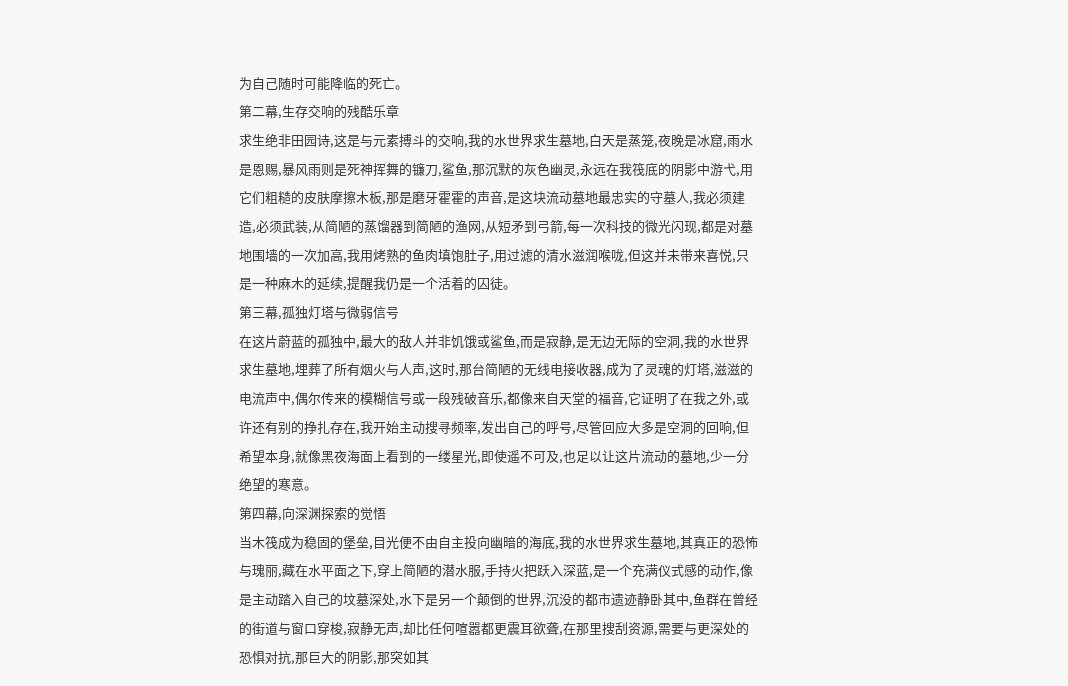为自己随时可能降临的死亡。
第二幕,生存交响的残酷乐章
求生绝非田园诗,这是与元素搏斗的交响,我的水世界求生墓地,白天是蒸笼,夜晚是冰窟,雨水是恩赐,暴风雨则是死神挥舞的镰刀,鲨鱼,那沉默的灰色幽灵,永远在我筏底的阴影中游弋,用它们粗糙的皮肤摩擦木板,那是磨牙霍霍的声音,是这块流动墓地最忠实的守墓人,我必须建造,必须武装,从简陋的蒸馏器到简陋的渔网,从短矛到弓箭,每一次科技的微光闪现,都是对墓地围墙的一次加高,我用烤熟的鱼肉填饱肚子,用过滤的清水滋润喉咙,但这并未带来喜悦,只是一种麻木的延续,提醒我仍是一个活着的囚徒。
第三幕,孤独灯塔与微弱信号
在这片蔚蓝的孤独中,最大的敌人并非饥饿或鲨鱼,而是寂静,是无边无际的空洞,我的水世界求生墓地,埋葬了所有烟火与人声,这时,那台简陋的无线电接收器,成为了灵魂的灯塔,滋滋的电流声中,偶尔传来的模糊信号或一段残破音乐,都像来自天堂的福音,它证明了在我之外,或许还有别的挣扎存在,我开始主动搜寻频率,发出自己的呼号,尽管回应大多是空洞的回响,但希望本身,就像黑夜海面上看到的一缕星光,即使遥不可及,也足以让这片流动的墓地,少一分绝望的寒意。
第四幕,向深渊探索的觉悟
当木筏成为稳固的堡垒,目光便不由自主投向幽暗的海底,我的水世界求生墓地,其真正的恐怖与瑰丽,藏在水平面之下,穿上简陋的潜水服,手持火把跃入深蓝,是一个充满仪式感的动作,像是主动踏入自己的坟墓深处,水下是另一个颠倒的世界,沉没的都市遗迹静卧其中,鱼群在曾经的街道与窗口穿梭,寂静无声,却比任何喧嚣都更震耳欲聋,在那里搜刮资源,需要与更深处的恐惧对抗,那巨大的阴影,那突如其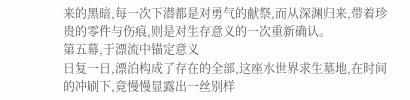来的黑暗,每一次下潜都是对勇气的献祭,而从深渊归来,带着珍贵的零件与伤痕,则是对生存意义的一次重新确认。
第五幕,于漂流中锚定意义
日复一日,漂泊构成了存在的全部,这座水世界求生墓地,在时间的冲刷下,竟慢慢显露出一丝别样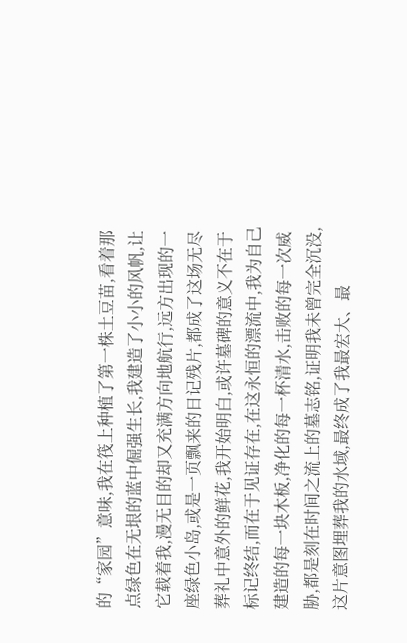的“家园”意味,我在筏上种植了第一株土豆苗,看着那点绿色在无垠的蓝中倔强生长,我建造了小小的风帆,让它载着我,漫无目的却又充满方向地航行,远方出现的一座绿色小岛,或是一页飘来的日记残片,都成了这场无尽葬礼中意外的鲜花,我开始明白,或许墓碑的意义不在于标记终结,而在于见证存在,在这永恒的漂流中,我为自己建造的每一块木板,净化的每一杯清水,击败的每一次威胁,都是刻在时间之流上的墓志铭,证明我未曾完全沉没,这片意图埋葬我的水域,最终成了我最宏大、最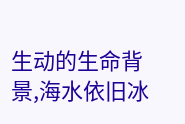生动的生命背景,海水依旧冰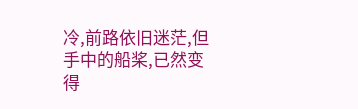冷,前路依旧迷茫,但手中的船桨,已然变得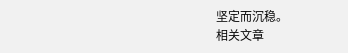坚定而沉稳。
相关文章